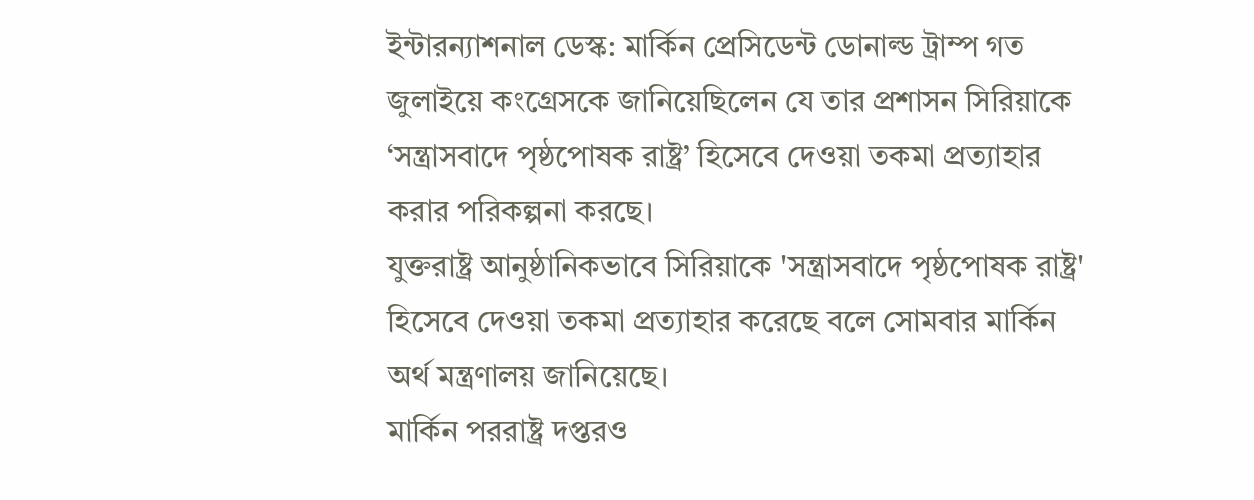ইন্টারন্যাশনাল ডেস্ক: মার্কিন প্রেসিডেন্ট ডোনাল্ড ট্রাম্প গত জুলাইয়ে কংগ্রেসকে জানিয়েছিলেন যে তার প্রশাসন সিরিয়াকে ‘সন্ত্রাসবাদে পৃষ্ঠপোষক রাষ্ট্র’ হিসেবে দেওয়া তকমা প্রত্যাহার করার পরিকল্পনা করছে।
যুক্তরাষ্ট্র আনুষ্ঠানিকভাবে সিরিয়াকে 'সন্ত্রাসবাদে পৃষ্ঠপোষক রাষ্ট্র' হিসেবে দেওয়া তকমা প্রত্যাহার করেছে বলে সোমবার মার্কিন অর্থ মন্ত্রণালয় জানিয়েছে।
মার্কিন পররাষ্ট্র দপ্তরও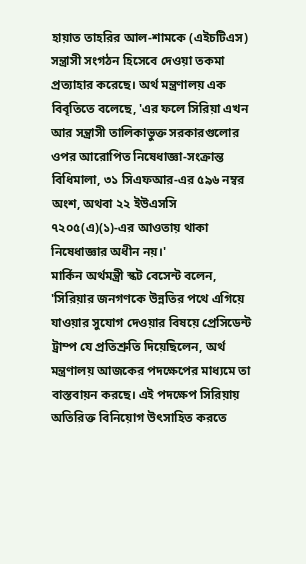হায়াত তাহরির আল-শামকে (এইচটিএস) সন্ত্রাসী সংগঠন হিসেবে দেওয়া তকমা প্রত্যাহার করেছে। অর্থ মন্ত্রণালয় এক বিবৃতিতে বলেছে, 'এর ফলে সিরিয়া এখন আর সন্ত্রাসী তালিকাভুক্ত সরকারগুলোর ওপর আরোপিত নিষেধাজ্ঞা-সংক্রান্ত বিধিমালা, ৩১ সিএফআর-এর ৫৯৬ নম্বর অংশ, অথবা ২২ ইউএসসি ৭২০৫(এ)(১)-এর আওতায় থাকা নিষেধাজ্ঞার অধীন নয়।'
মার্কিন অর্থমন্ত্রী স্কট বেসেন্ট বলেন, 'সিরিয়ার জনগণকে উন্নতির পথে এগিয়ে যাওয়ার সুযোগ দেওয়ার বিষয়ে প্রেসিডেন্ট ট্রাম্প যে প্রতিশ্রুতি দিয়েছিলেন, অর্থ মন্ত্রণালয় আজকের পদক্ষেপের মাধ্যমে তা বাস্তবায়ন করছে। এই পদক্ষেপ সিরিয়ায় অতিরিক্ত বিনিয়োগ উৎসাহিত করতে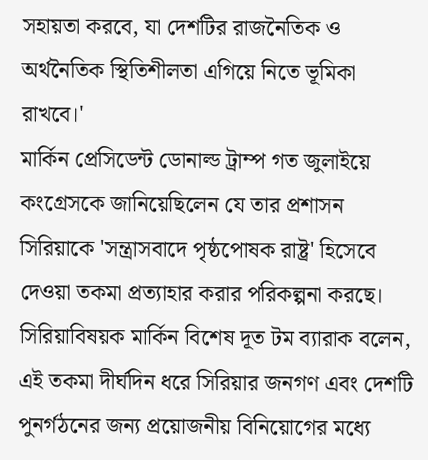সহায়তা করবে, যা দেশটির রাজনৈতিক ও অর্থনৈতিক স্থিতিশীলতা এগিয়ে নিতে ভূমিকা রাখবে।'
মার্কিন প্রেসিডেন্ট ডোনাল্ড ট্রাম্প গত জুলাইয়ে কংগ্রেসকে জানিয়েছিলেন যে তার প্রশাসন সিরিয়াকে 'সন্ত্রাসবাদে পৃষ্ঠপোষক রাষ্ট্র' হিসেবে দেওয়া তকমা প্রত্যাহার করার পরিকল্পনা করছে।
সিরিয়াবিষয়ক মার্কিন বিশেষ দূত টম ব্যারাক বলেন, এই তকমা দীর্ঘদিন ধরে সিরিয়ার জনগণ এবং দেশটি পুনর্গঠনের জন্য প্রয়োজনীয় বিনিয়োগের মধ্যে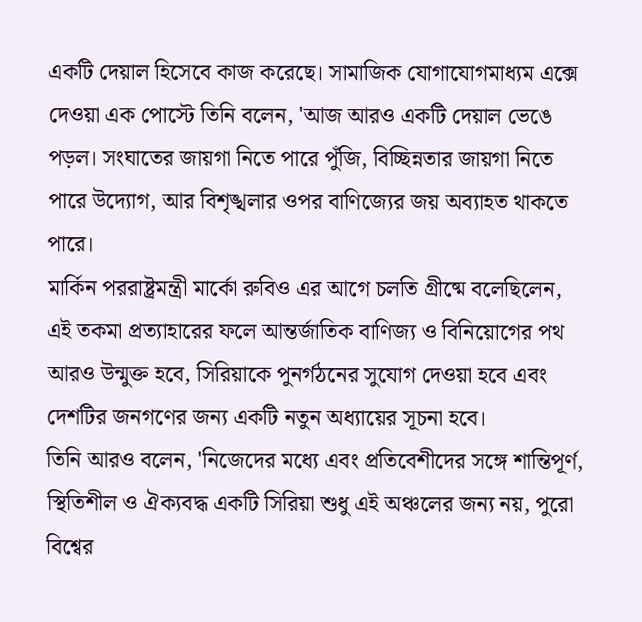একটি দেয়াল হিসেবে কাজ করেছে। সামাজিক যোগাযোগমাধ্যম এক্সে দেওয়া এক পোস্টে তিনি বলেন, 'আজ আরও একটি দেয়াল ভেঙে পড়ল। সংঘাতের জায়গা নিতে পারে পুঁজি, বিচ্ছিন্নতার জায়গা নিতে পারে উদ্যোগ, আর বিশৃঙ্খলার ওপর বাণিজ্যের জয় অব্যাহত থাকতে পারে।
মার্কিন পররাষ্ট্রমন্ত্রী মার্কো রুবিও এর আগে চলতি গ্রীষ্মে বলেছিলেন, এই তকমা প্রত্যাহারের ফলে আন্তর্জাতিক বাণিজ্য ও বিনিয়োগের পথ আরও উন্মুক্ত হবে, সিরিয়াকে পুনর্গঠনের সুযোগ দেওয়া হবে এবং দেশটির জনগণের জন্য একটি নতুন অধ্যায়ের সূচনা হবে।
তিনি আরও বলেন, 'নিজেদের মধ্যে এবং প্রতিবেশীদের সঙ্গে শান্তিপূর্ণ, স্থিতিশীল ও ঐক্যবদ্ধ একটি সিরিয়া শুধু এই অঞ্চলের জন্য নয়, পুরো বিশ্বের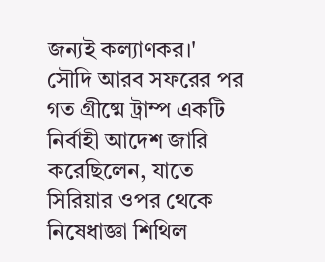জন্যই কল্যাণকর।'
সৌদি আরব সফরের পর গত গ্রীষ্মে ট্রাম্প একটি নির্বাহী আদেশ জারি করেছিলেন, যাতে সিরিয়ার ওপর থেকে নিষেধাজ্ঞা শিথিল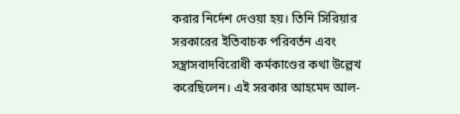করার নির্দেশ দেওয়া হয়। তিনি সিরিয়ার সরকারের ইতিবাচক পরিবর্তন এবং সন্ত্রাসবাদবিরোধী কর্মকাণ্ডের কথা উল্লেখ করেছিলেন। এই সরকার আহমেদ আল-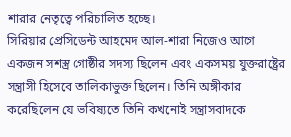শারার নেতৃত্বে পরিচালিত হচ্ছে।
সিরিয়ার প্রেসিডেন্ট আহমেদ আল-শারা নিজেও আগে একজন সশস্ত্র গোষ্ঠীর সদস্য ছিলেন এবং একসময় যুক্তরাষ্ট্রের সন্ত্রাসী হিসেবে তালিকাভুক্ত ছিলেন। তিনি অঙ্গীকার করেছিলেন যে ভবিষ্যতে তিনি কখনোই সন্ত্রাসবাদকে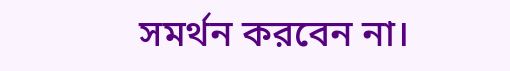সমর্থন করবেন না।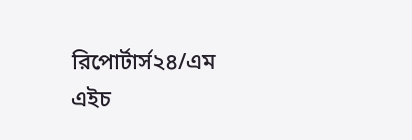রিপোর্টার্স২৪/এম এইচ